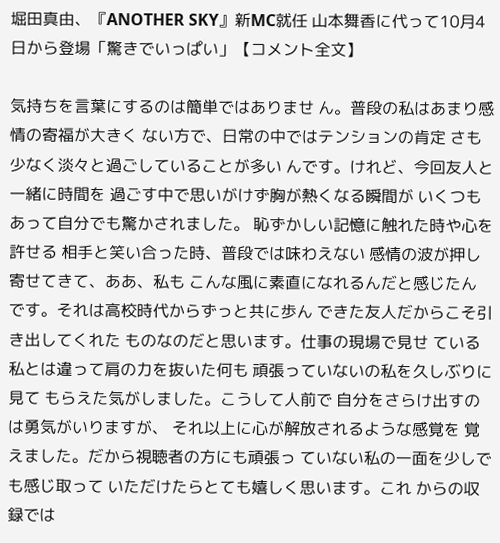堀田真由、『ANOTHER SKY』新MC就任 山本舞香に代って10月4日から登場「驚きでいっぱい」【コメント全文】

気持ちを言葉にするのは簡単ではありませ ん。普段の私はあまり感情の寄福が大きく ない方で、日常の中ではテンションの肯定 さも少なく淡々と過ごしていることが多い んです。けれど、今回友人と一緒に時間を 過ごす中で思いがけず胸が熱くなる瞬間が いくつもあって自分でも驚かされました。 恥ずかしい記憶に触れた時や心を許せる 相手と笑い合った時、普段では味わえない 感情の波が押し寄せてきて、ああ、私も こんな風に素直になれるんだと感じたん です。それは高校時代からずっと共に歩ん できた友人だからこそ引き出してくれた ものなのだと思います。仕事の現場で見せ ている私とは違って肩の力を抜いた何も 頑張っていないの私を久しぶりに見て もらえた気がしました。こうして人前で 自分をさらけ出すのは勇気がいりますが、 それ以上に心が解放されるような感覚を 覚えました。だから視聴者の方にも頑張っ ていない私の一面を少しでも感じ取って いただけたらとても嬉しく思います。これ からの収録では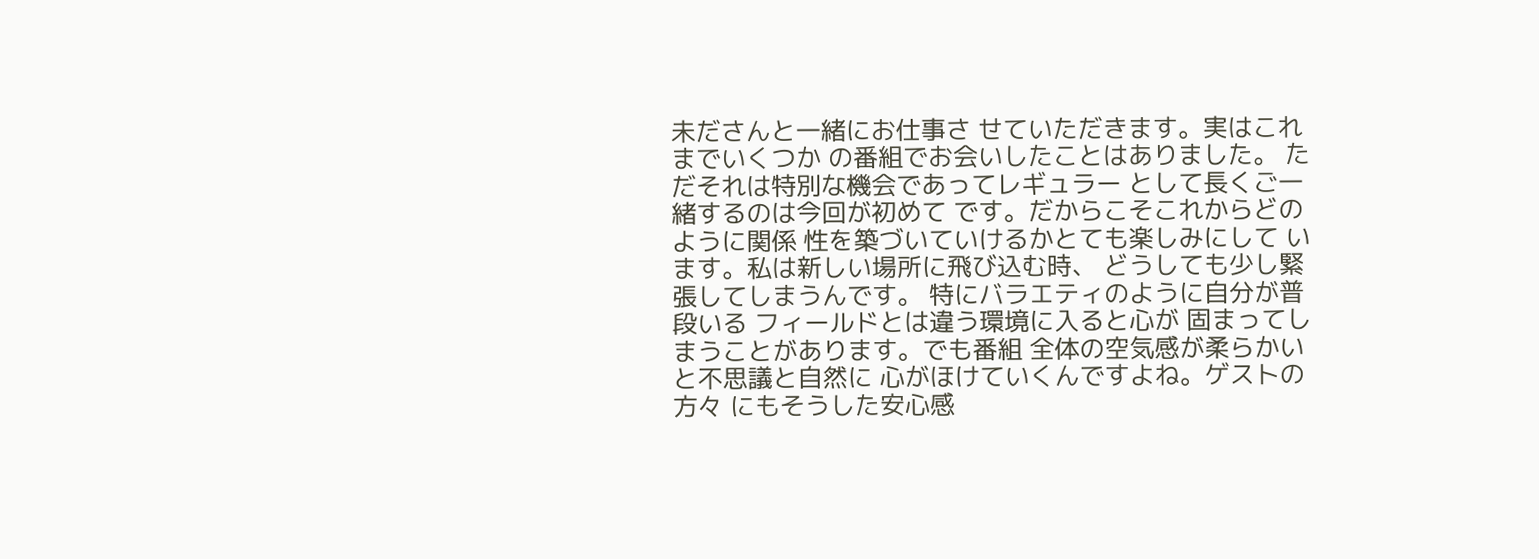未ださんと一緒にお仕事さ せていただきます。実はこれまでいくつか の番組でお会いしたことはありました。 ただそれは特別な機会であってレギュラー として長くご一緒するのは今回が初めて です。だからこそこれからどのように関係 性を築づいていけるかとても楽しみにして います。私は新しい場所に飛び込む時、 どうしても少し緊張してしまうんです。 特にバラエティのように自分が普段いる フィールドとは違う環境に入ると心が 固まってしまうことがあります。でも番組 全体の空気感が柔らかいと不思議と自然に 心がほけていくんですよね。ゲストの方々 にもそうした安心感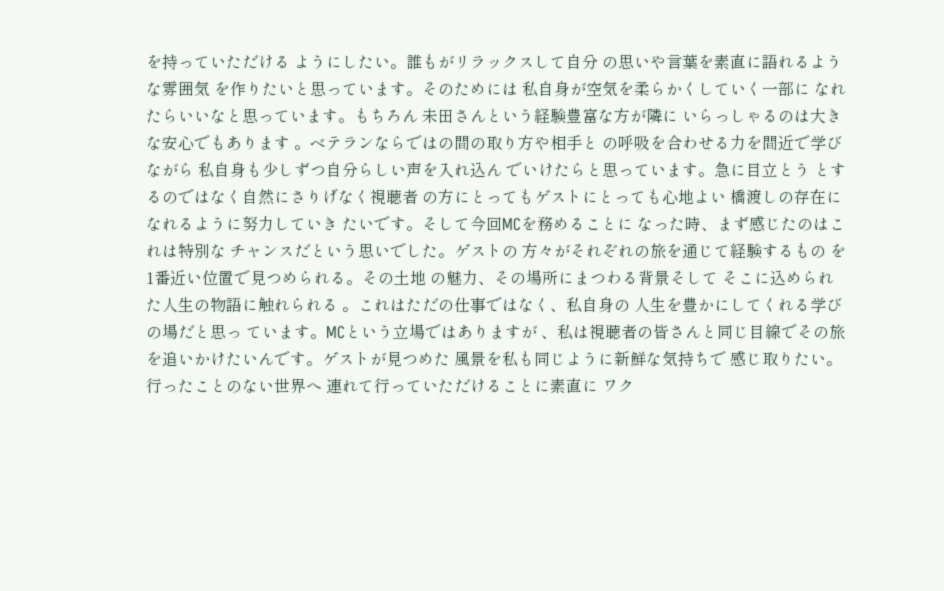を持っていただける ようにしたい。誰もがリラックスして自分 の思いや言葉を素直に語れるような雰囲気 を作りたいと思っています。そのためには 私自身が空気を柔らかくしていく一部に なれたらいいなと思っています。もちろん 未田さんという経験豊富な方が隣に いらっしゃるのは大きな安心でもあります 。ベテランならではの間の取り方や相手と の呼吸を合わせる力を間近で学びながら 私自身も少しずつ自分らしい声を入れ込ん でいけたらと思っています。急に目立とう とするのではなく自然にさりげなく視聴者 の方にとってもゲストにとっても心地よい 橋渡しの存在になれるように努力していき たいです。そして今回MCを務めることに なった時、まず感じたのはこれは特別な チャンスだという思いでした。ゲストの 方々がそれぞれの旅を通じて経験するもの を1番近い位置で見つめられる。その土地 の魅力、その場所にまつわる背景そして そこに込められた人生の物語に触れられる 。これはただの仕事ではなく、私自身の 人生を豊かにしてくれる学びの場だと思っ ています。MCという立場ではありますが 、私は視聴者の皆さんと同じ目線でその旅 を追いかけたいんです。ゲストが見つめた 風景を私も同じように新鮮な気持ちで 感じ取りたい。行ったことのない世界へ 連れて行っていただけることに素直に ワク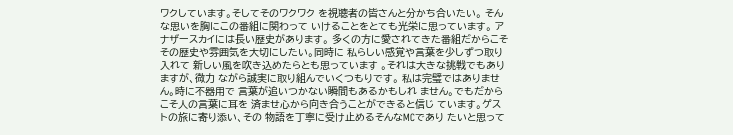ワクしています。そしてそのワクワク を視聴者の皆さんと分かち合いたい。 そんな思いを胸にこの番組に関わって いけることをとても光栄に思っています。 アナザースカイには長い歴史があります。 多くの方に愛されてきた番組だからこそ その歴史や雰囲気を大切にしたい。同時に 私らしい感覚や言葉を少しずつ取り入れて 新しい風を吹き込めたらとも思っています 。それは大きな挑戦でもありますが、微力 ながら誠実に取り組んでいくつもりです。 私は完璧ではありません。時に不器用で 言葉が追いつかない瞬間もあるかもしれ ません。でもだからこそ人の言葉に耳を 済ませ心から向き合うことができると信じ ています。ゲストの旅に寄り添い、その 物語を丁寧に受け止めるそんなMCであり たいと思って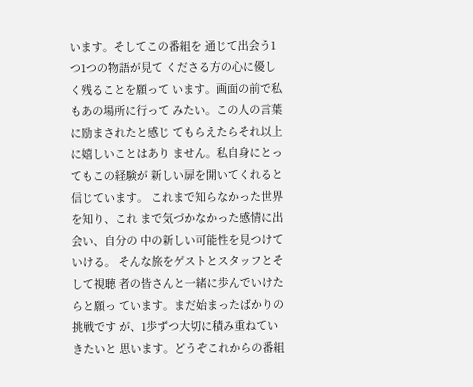います。そしてこの番組を 通じて出会う1つ1つの物語が見て くださる方の心に優しく残ることを願って います。画面の前で私もあの場所に行って みたい。この人の言葉に励まされたと感じ てもらえたらそれ以上に嬉しいことはあり ません。私自身にとってもこの経験が 新しい扉を開いてくれると信じています。 これまで知らなかった世界を知り、これ まで気づかなかった感情に出会い、自分の 中の新しい可能性を見つけていける。 そんな旅をゲストとスタッフとそして視聴 者の皆さんと一緒に歩んでいけたらと願っ ています。まだ始まったばかりの挑戦です が、1歩ずつ大切に積み重ねていきたいと 思います。どうぞこれからの番組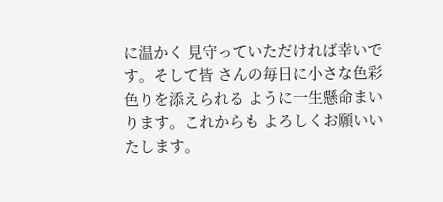に温かく 見守っていただければ幸いです。そして皆 さんの毎日に小さな色彩色りを添えられる ように一生懸命まいります。これからも よろしくお願いいたします。